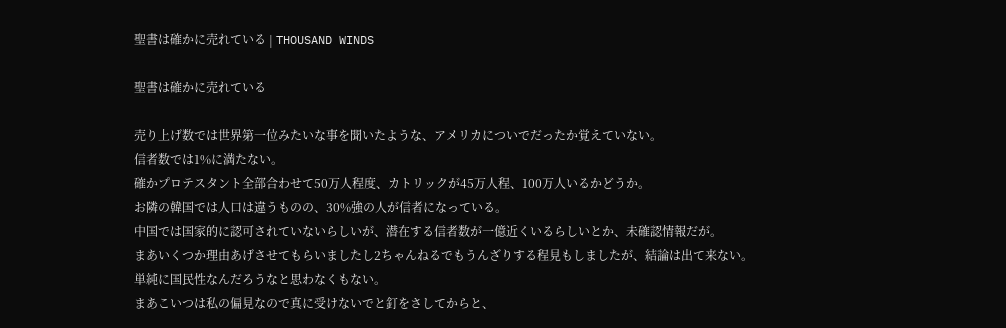聖書は確かに売れている | THOUSAND WINDS

聖書は確かに売れている

売り上げ数では世界第一位みたいな事を聞いたような、アメリカについでだったか覚えていない。
信者数では1%に満たない。
確かプロテスタント全部合わせて50万人程度、カトリックが45万人程、100万人いるかどうか。
お隣の韓国では人口は違うものの、30%強の人が信者になっている。
中国では国家的に認可されていないらしいが、潜在する信者数が一億近くいるらしいとか、未確認情報だが。
まあいくつか理由あげさせてもらいましたし2ちゃんねるでもうんざりする程見もしましたが、結論は出て来ない。
単純に国民性なんだろうなと思わなくもない。
まあこいつは私の偏見なので真に受けないでと釘をさしてからと、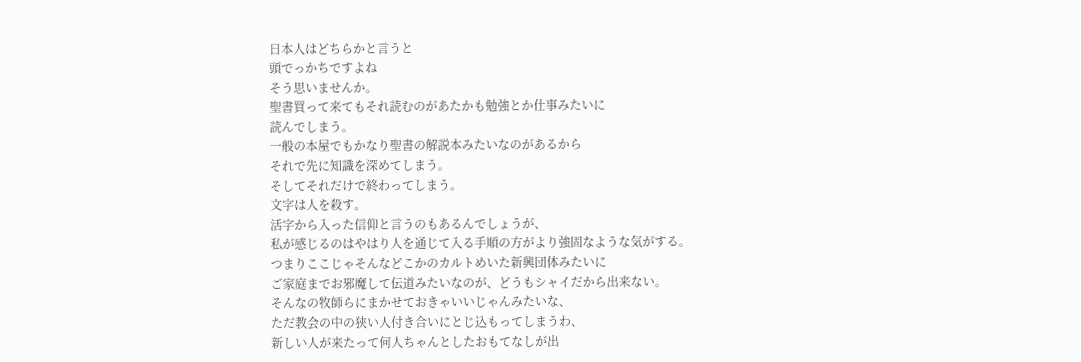日本人はどちらかと言うと
頭でっかちですよね
そう思いませんか。
聖書買って来てもそれ読むのがあたかも勉強とか仕事みたいに
読んでしまう。
一般の本屋でもかなり聖書の解説本みたいなのがあるから
それで先に知識を深めてしまう。
そしてそれだけで終わってしまう。
文字は人を殺す。
活字から入った信仰と言うのもあるんでしょうが、
私が感じるのはやはり人を通じて入る手順の方がより強固なような気がする。
つまりここじゃそんなどこかのカルトめいた新興団体みたいに
ご家庭までお邪魔して伝道みたいなのが、どうもシャイだから出来ない。
そんなの牧師らにまかせておきゃいいじゃんみたいな、
ただ教会の中の狭い人付き合いにとじ込もってしまうわ、
新しい人が来たって何人ちゃんとしたおもてなしが出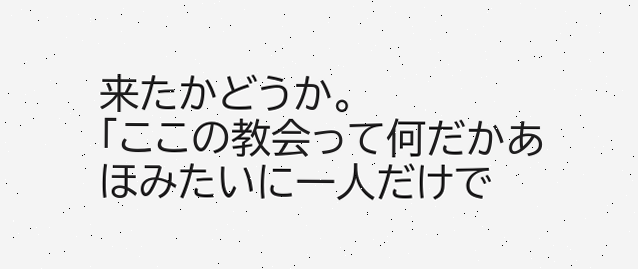来たかどうか。
「ここの教会って何だかあほみたいに一人だけで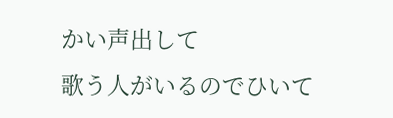かい声出して
歌う人がいるのでひいて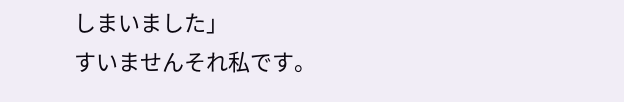しまいました」
すいませんそれ私です。